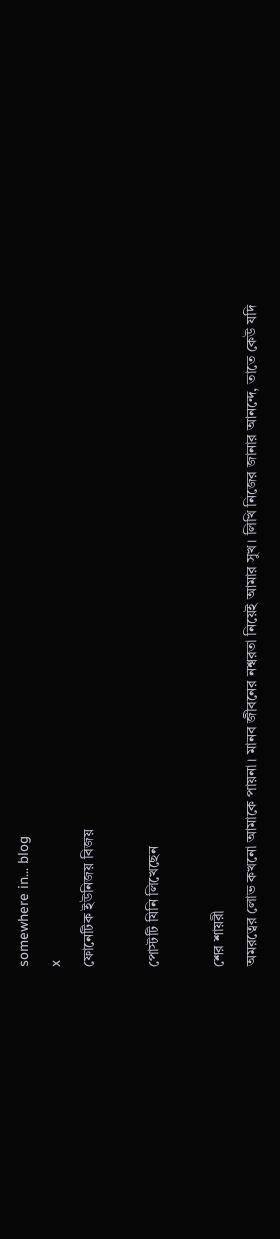somewhere in... blog
x
ফোনেটিক ইউনিজয় বিজয়

পোস্টটি যিনি লিখেছেন

শের শায়রী
অমরত্বের লোভ কখনো আমাকে পায়না। মানব জীবনের নশ্বরতা নিয়েই আমার সুখ। লিখি নিজের জানার আনন্দে, তাতে কেউ যদি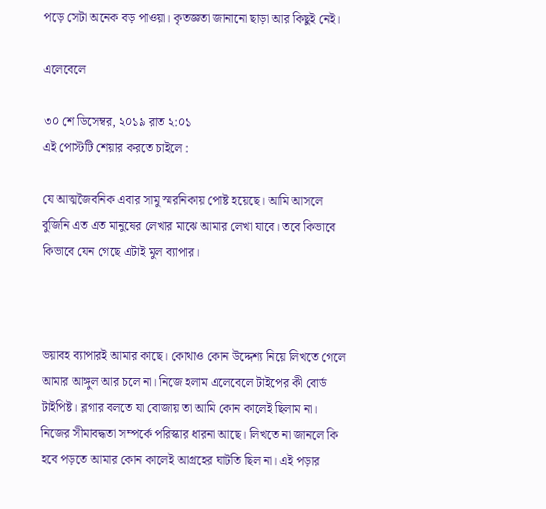পড়ে সেটা অনেক বড় পাওয়া। কৃতজ্ঞতা জানানো ছাড়া আর কিছুই নেই।

এলেবেলে

৩০ শে ডিসেম্বর, ২০১৯ রাত ২:০১
এই পোস্টটি শেয়ার করতে চাইলে :

যে আত্মজৈবনিক এবার সামু স্মরনিকায় পোষ্ট হয়েছে। আমি আসলে বুজিনি এত এত মানুষের লেখার মাঝে আমার লেখা যাবে। তবে কিভাবে কিভাবে যেন গেছে এটাই মুল ব্যাপার।



ভয়াবহ ব্যাপারই আমার কাছে। কোথাও কোন উদ্দেশ্য নিয়ে লিখতে গেলে আমার আঙ্গুল আর চলে না। নিজে হলাম এলেবেলে টাইপের কী বোর্ড টাইপিষ্ট। ব্লগার বলতে যা বোজায় তা আমি কোন কালেই ছিলাম না। নিজের সীমাবদ্ধতা সম্পর্কে পরিস্কার ধারনা আছে। লিখতে না জানলে কি হবে পড়তে আমার কোন কালেই আগ্রহের ঘাটতি ছিল না। এই পড়ার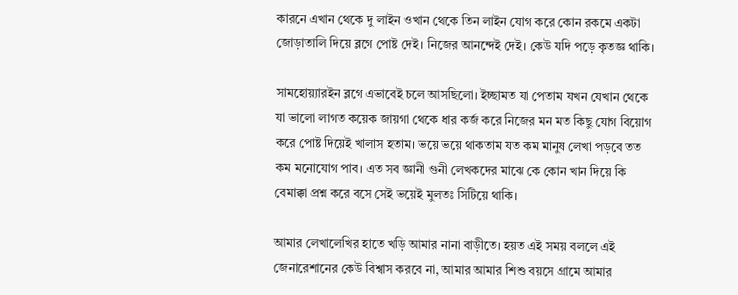কারনে এখান থেকে দু লাইন ওখান থেকে তিন লাইন যোগ করে কোন রকমে একটা জোড়াতালি দিয়ে ব্লগে পোষ্ট দেই। নিজের আনন্দেই দেই। কেউ যদি পড়ে কৃতজ্ঞ থাকি।

সামহোয়্যারইন ব্লগে এভাবেই চলে আসছিলো। ইচ্ছামত যা পেতাম যখন যেখান থেকে যা ভালো লাগত কয়েক জায়গা থেকে ধার কর্জ করে নিজের মন মত কিছু যোগ বিয়োগ করে পোষ্ট দিয়েই খালাস হতাম। ভয়ে ভয়ে থাকতাম যত কম মানুষ লেখা পড়বে তত কম মনোযোগ পাব। এত সব জ্ঞানী গুনী লেখকদের মাঝে কে কোন খান দিয়ে কি বেমাক্কা প্রশ্ন করে বসে সেই ভয়েই মুলতঃ সিটিয়ে থাকি।

আমার লেখালেখির হাতে খড়ি আমার নানা বাড়ীতে। হয়ত এই সময় বললে এই জেনারেশানের কেউ বিশ্বাস করবে না, আমার আমার শিশু বয়সে গ্রামে আমার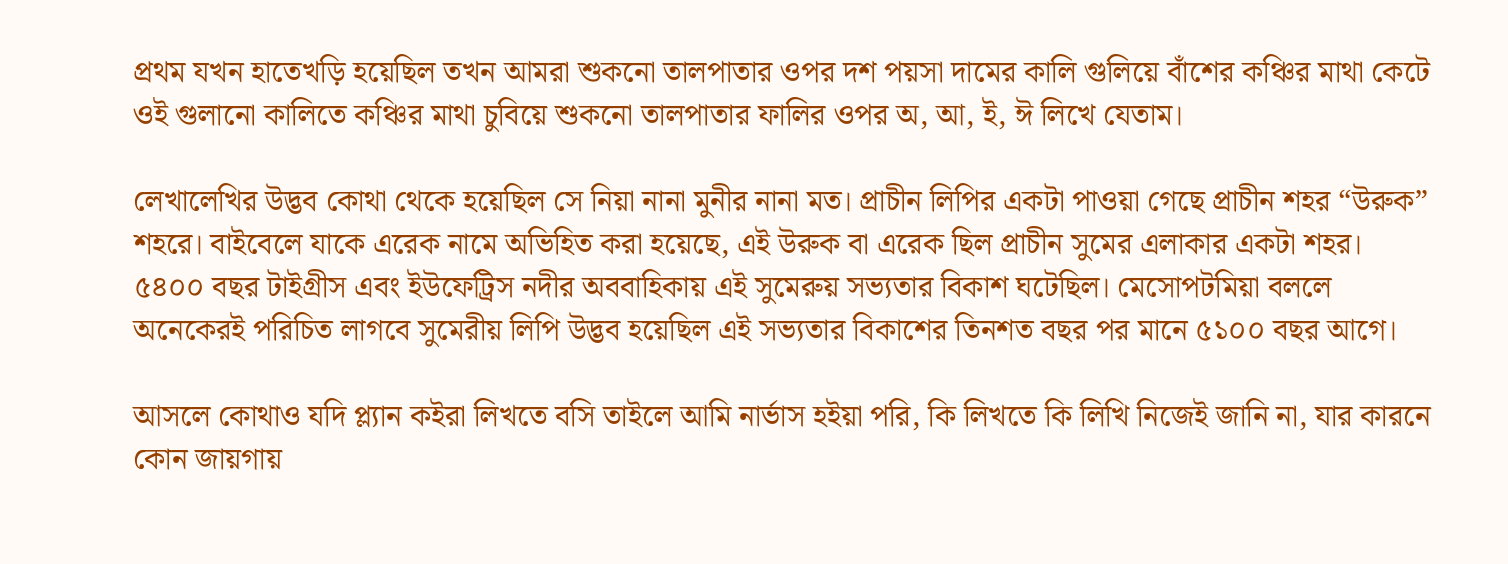প্রথম যখন হাতেখড়ি হয়েছিল তখন আমরা শুকনো তালপাতার ওপর দশ পয়সা দামের কালি গুলিয়ে বাঁশের কঞ্চির মাথা কেটে ওই গুলানো কালিতে কঞ্চির মাথা চুবিয়ে শুকনো তালপাতার ফালির ওপর অ, আ, ই, ঈ লিখে যেতাম।

লেখালেখির উদ্ভব কোথা থেকে হয়েছিল সে নিয়া নানা মুনীর নানা মত। প্রাচীন লিপির একটা পাওয়া গেছে প্রাচীন শহর “উরুক” শহরে। বাইবেলে যাকে এরেক নামে অভিহিত করা হয়েছে, এই উরুক বা এরেক ছিল প্রাচীন সুমের এলাকার একটা শহর। ৫৪০০ বছর টাইগ্রীস এবং ইউফেট্রিস নদীর অববাহিকায় এই সুমেরুয় সভ্যতার বিকাশ ঘটেছিল। মেসোপটমিয়া বললে অনেকেরই পরিচিত লাগবে সুমেরীয় লিপি উদ্ভব হয়েছিল এই সভ্যতার বিকাশের তিনশত বছর পর মানে ৫১০০ বছর আগে।

আসলে কোথাও যদি প্ল্যান কইরা লিখতে বসি তাইলে আমি নার্ভাস হইয়া পরি, কি লিখতে কি লিখি নিজেই জানি না, যার কারনে কোন জায়গায়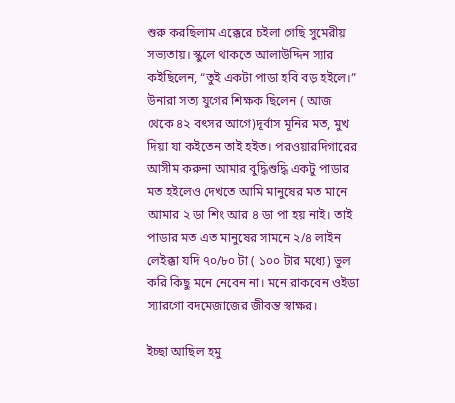শুরু করছিলাম এক্কেরে চইলা গেছি সুমেরীয় সভ্যতায়। স্কুলে থাকতে আলাউদ্দিন স্যার কইছিলেন, “তুই একটা পাডা হবি বড় হইলে।” উনারা সত্য যুগের শিক্ষক ছিলেন ( আজ থেকে ৪২ বৎসর আগে)দূর্বাস মূনির মত, মুখ দিয়া যা কইতেন তাই হইত। পরওয়ারদিগারের আসীম করুনা আমার বুদ্ধিশুদ্ধি একটু পাডার মত হইলেও দেখতে আমি মানুষের মত মানে আমার ২ ডা শিং আর ৪ ডা পা হয় নাই। তাই পাডার মত এত মানুষের সামনে ২/৪ লাইন লেইক্কা যদি ৭০/৮০ টা ( ১০০ টার মধ্যে) ভুল করি কিছু মনে নেবেন না। মনে রাকবেন ওইডা স্যারগো বদমেজাজের জীবন্ত স্বাক্ষর।

ইচ্ছা আছিল হমু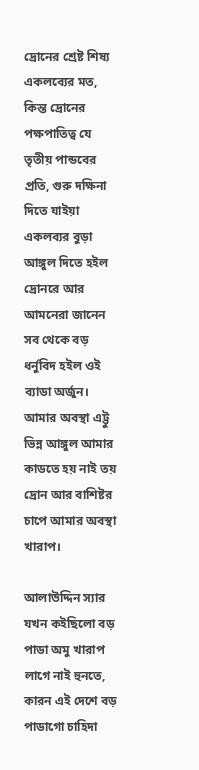দ্রোনের শ্রেষ্ট শিষ্য একলব্যের মত, কিন্ত দ্রোনের পক্ষপাতিত্ব যে তৃতীয় পান্ডবের প্রতি, গুরু দক্ষিনা দিতে যাইয়া একলব্যর বুড়া আঙ্গুল দিতে হইল দ্রোনরে আর আমনেরা জানেন সব থেকে বড় ধর্নুবিদ হইল ওই ব্যাডা অর্জুন। আমার অবস্থা এট্টু ভিন্ন আঙ্গুল আমার কাডতে হয় নাই তয় দ্রোন আর বাশিষ্টর চাপে আমার অবস্থা খারাপ।

আলাউদ্দিন স্যার যখন কইছিলো বড় পাডা অমু খারাপ লাগে নাই হুনতে, কারন এই দেশে বড় পাডাগো চাহিদা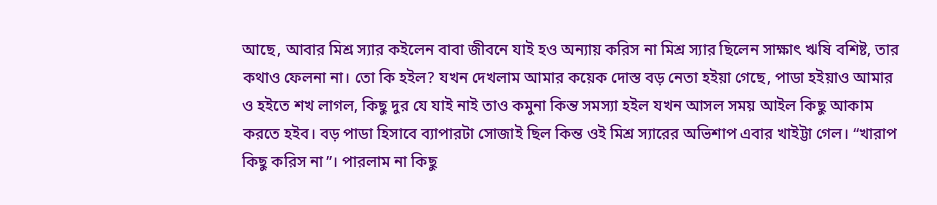আছে, আবার মিশ্র স্যার কইলেন বাবা জীবনে যাই হও অন্যায় করিস না মিশ্র স্যার ছিলেন সাক্ষাৎ ঋষি বশিষ্ট, তার কথাও ফেলনা না। তো কি হইল? যখন দেখলাম আমার কয়েক দোস্ত বড় নেতা হইয়া গেছে, পাডা হইয়াও আমার ও হইতে শখ লাগল, কিছু দুর যে যাই নাই তাও কমুনা কিন্ত সমস্যা হইল যখন আসল সময় আইল কিছু আকাম করতে হইব। বড় পাডা হিসাবে ব্যাপারটা সোজাই ছিল কিন্ত ওই মিশ্র স্যারের অভিশাপ এবার খাইট্টা গেল। “খারাপ কিছু করিস না”। পারলাম না কিছু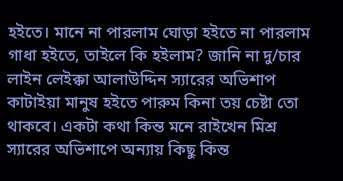হইতে। মানে না পারলাম ঘোড়া হইতে না পারলাম গাধা হইতে, তাইলে কি হইলাম? জানি না দু/চার লাইন লেইক্কা আলাউদ্দিন স্যারের অভিশাপ কাটাইয়া মানুষ হইতে পারুম কিনা তয় চেষ্টা তো থাকবে। একটা কথা কিন্ত মনে রাইখেন মিশ্র স্যারের অভিশাপে অন্যায় কিছু কিন্ত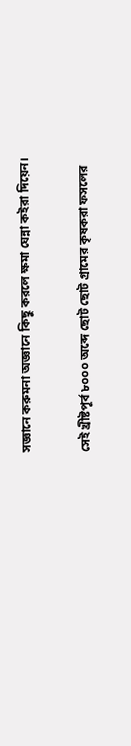সজ্ঞানে করুমনা অজ্ঞানে কিছু করলে ক্ষমা ঘেন্না কইরা দিয়েন।

সেই খ্রীষ্টপূর্ব ৮০০০ অব্দে ছোট ছোট গ্রামের কৃষকরা ফসলের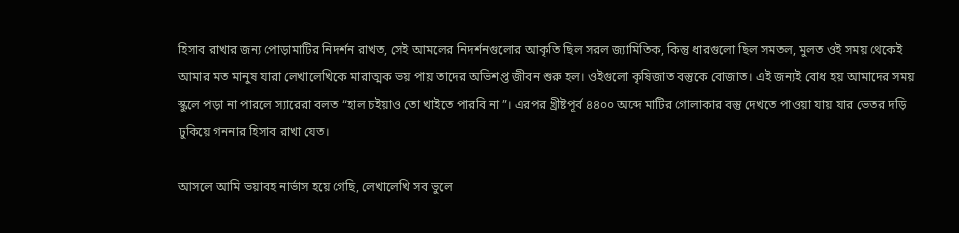হিসাব রাখার জন্য পোড়ামাটির নিদর্শন রাখত, সেই আমলের নিদর্শনগুলোর আকৃতি ছিল সরল জ্যামিতিক, কিন্তু ধারগুলো ছিল সমতল, মুলত ওই সময় থেকেই আমার মত মানুষ যারা লেখালেখিকে মারাত্মক ভয় পায় তাদের অভিশপ্ত জীবন শুরু হল। ওইগুলো কৃষিজাত বস্তুকে বোজাত। এই জন্যই বোধ হয় আমাদের সময় স্কুলে পড়া না পারলে স্যারেরা বলত “হাল চইয়াও তো খাইতে পারবি না”। এরপর খ্রীষ্টপূর্ব ৪৪০০ অব্দে মাটির গোলাকার বস্তু দেখতে পাওয়া যায় যার ভেতর দড়ি ঢুকিয়ে গননার হিসাব রাখা যেত।

আসলে আমি ভয়াবহ নার্ভাস হয়ে গেছি, লেখালেখি সব ভুলে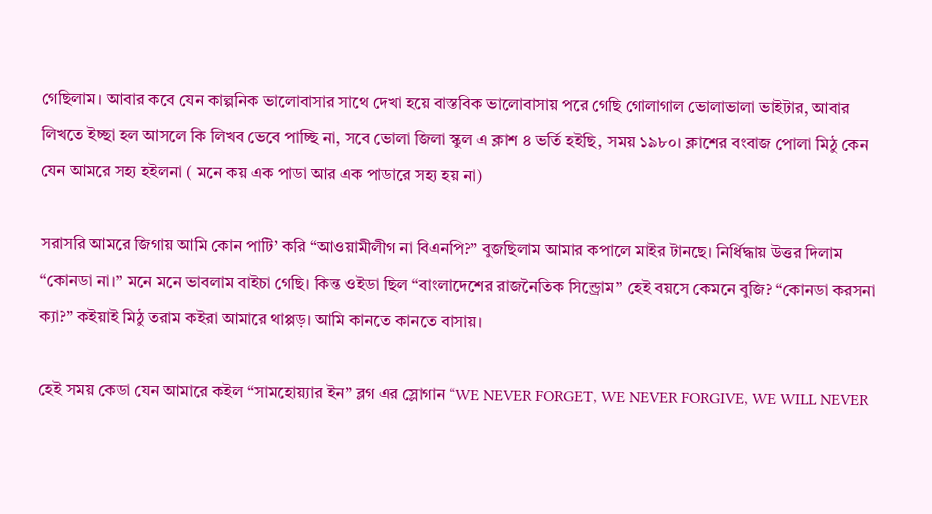গেছিলাম। আবার কবে যেন কাল্পনিক ভালোবাসার সাথে দেখা হয়ে বাস্তবিক ভালোবাসায় পরে গেছি গোলাগাল ভোলাভালা ভাইটার, আবার লিখতে ইচ্ছা হল আসলে কি লিখব ভেবে পাচ্ছি না, সবে ভোলা জিলা স্কুল এ ক্লাশ ৪ ভর্তি হইছি, সময় ১৯৮০। ক্লাশের বংবাজ পোলা মিঠু কেন যেন আমরে সহ্য হইলনা ( মনে কয় এক পাডা আর এক পাডারে সহ্য হয় না)

সরাসরি আমরে জিগায় আমি কোন পাটি’ করি “আওয়ামীলীগ না বিএনপি?” বুজছিলাম আমার কপালে মাইর টানছে। নির্ধিদ্ধায় উত্তর দিলাম “কোনডা না।” মনে মনে ভাবলাম বাইচা গেছি। কিন্ত ওইডা ছিল “বাংলাদেশের রাজনৈতিক সিন্ড্রোম” হেই বয়সে কেমনে বুজি? “কোনডা করসনা ক্যা?” কইয়াই মিঠু তরাম কইরা আমারে থাপ্পড়। আমি কানতে কানতে বাসায়।

হেই সময় কেডা যেন আমারে কইল “সামহোয়্যার ইন” ব্লগ এর স্লোগান “WE NEVER FORGET, WE NEVER FORGIVE, WE WILL NEVER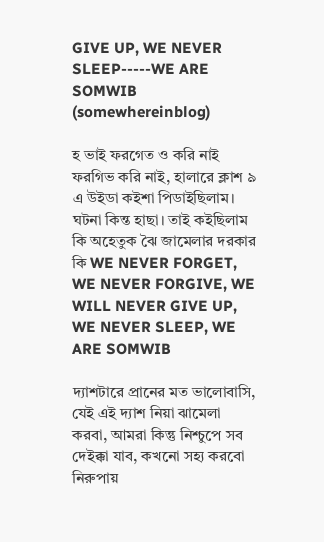GIVE UP, WE NEVER SLEEP-----WE ARE SOMWIB (somewhereinblog)

হ ভাই ফরগেত ও করি নাই ফরগিভ করি নাই, হালারে ক্লাশ ৯ এ উইডা কইশা পিডাইছিলাম। ঘটনা কিন্ত হাছা। তাই কইছিলাম কি অহেতুক ঝৈ জামেলার দরকার কি WE NEVER FORGET, WE NEVER FORGIVE, WE WILL NEVER GIVE UP, WE NEVER SLEEP, WE ARE SOMWIB

দ্যাশটারে প্রানের মত ভালোবাসি, যেই এই দ্যাশ নিয়া ঝামেলা করবা, আমরা কিন্তু নিশ্চুপে সব দেইক্কা যাব, কখনো সহ্য করবো নিরুপায়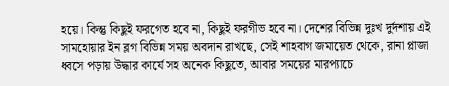হয়ে। কিন্তু কিছুই ফরগেত হবে না, কিছুই ফরগীভ হবে না। দেশের বিভিন্ন দুঃখ দুর্দশায় এই সামহোয়ার ইন ব্লগ বিভিন্ন সময় অবদান রাখছে, সেই শাহবাগ জমায়েত থেকে, রানা প্লাজা ধ্বসে পড়ায় উদ্ধার কার্যে সহ অনেক কিছুতে, আবার সময়ের মারপ্যাচে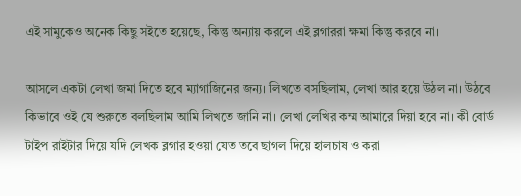এই সামুকেও অনেক কিছু সইতে হয়েছে, কিন্তু অন্যায় করলে এই ব্লগাররা ক্ষমা কিন্তু করবে না।

আসলে একটা লেখা জমা দিতে হবে ম্যাগাজিনের জন্য। লিখতে বসছিলাম, লেখা আর হয়ে উঠল না। উঠবে কিভাবে ওই যে শুরুতে বলছিলাম আমি লিখতে জানি না। লেখা লেখির কম্ম আমারে দিয়া হবে না। কী বোর্ড টাইপ রাইটার দিয়ে যদি লেখক ব্লগার হওয়া যেত তবে ছাগল দিয়ে হালচাষ ও করা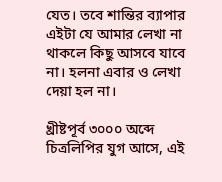যেত। তবে শান্তির ব্যাপার এইটা যে আমার লেখা না থাকলে কিছু আসবে যাবে না। হলনা এবার ও লেখা দেয়া হল না।

খ্রীষ্টপূর্ব ৩০০০ অব্দে চিত্রলিপির যুগ আসে, এই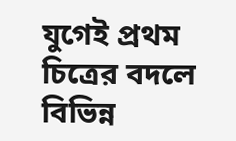যুগেই প্রথম চিত্রের বদলে বিভিন্ন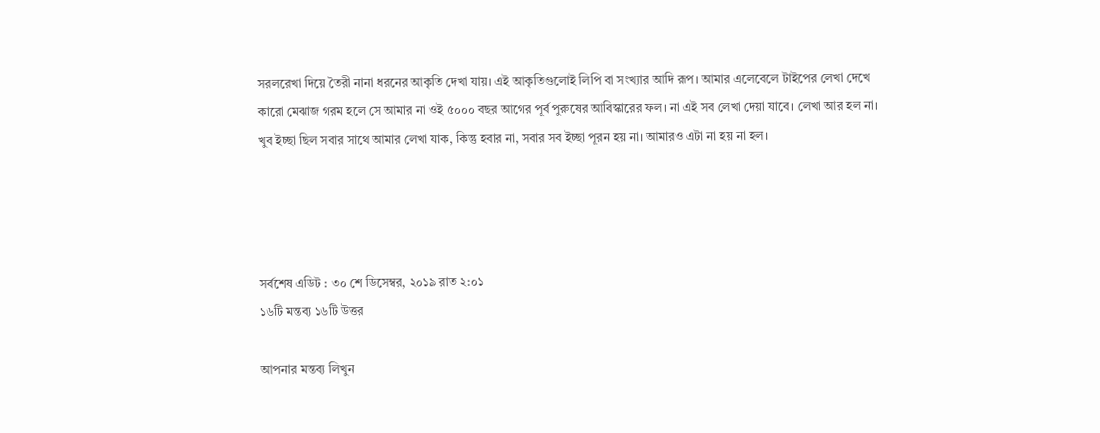সরলরেখা দিয়ে তৈরী নানা ধরনের আকৃতি দেখা যায়। এই আকৃতিগুলোই লিপি বা সংখ্যার আদি রূপ। আমার এলেবেলে টাইপের লেখা দেখে কারো মেঝাজ গরম হলে সে আমার না ওই ৫০০০ বছর আগের পূর্ব পুরুষের আবিস্কারের ফল। না এই সব লেখা দেয়া যাবে। লেখা আর হল না। খুব ইচ্ছা ছিল সবার সাথে আমার লেখা যাক, কিন্তু হবার না, সবার সব ইচ্ছা পূরন হয় না। আমারও এটা না হয় না হল।




সর্বশেষ এডিট : ৩০ শে ডিসেম্বর, ২০১৯ রাত ২:০১
১৬টি মন্তব্য ১৬টি উত্তর

আপনার মন্তব্য লিখুন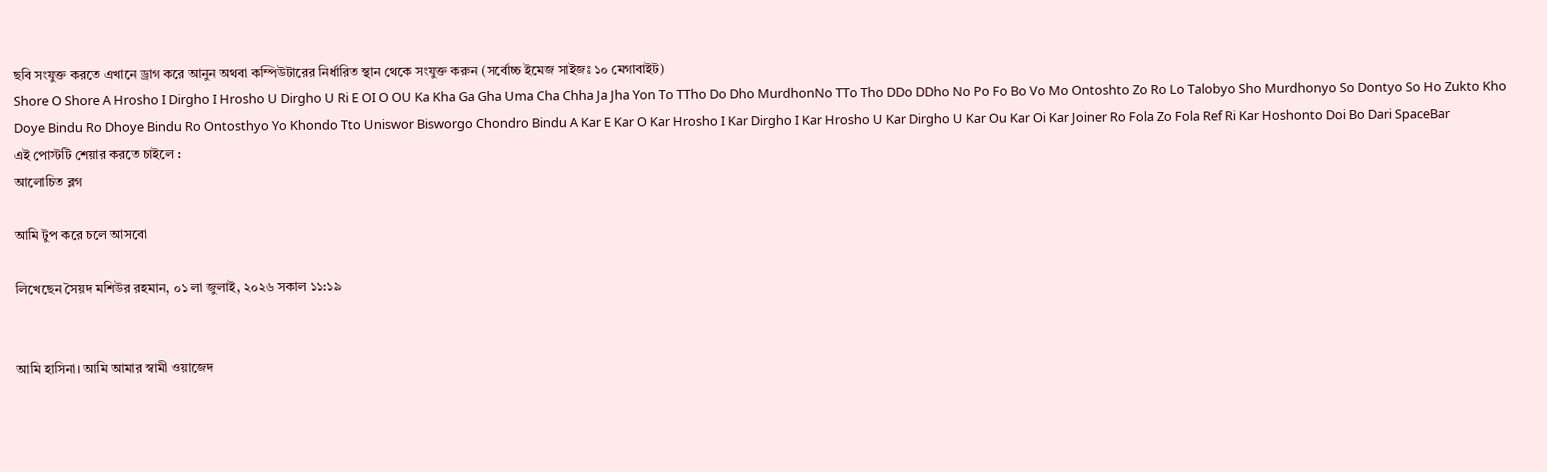ছবি সংযুক্ত করতে এখানে ড্রাগ করে আনুন অথবা কম্পিউটারের নির্ধারিত স্থান থেকে সংযুক্ত করুন (সর্বোচ্চ ইমেজ সাইজঃ ১০ মেগাবাইট)
Shore O Shore A Hrosho I Dirgho I Hrosho U Dirgho U Ri E OI O OU Ka Kha Ga Gha Uma Cha Chha Ja Jha Yon To TTho Do Dho MurdhonNo TTo Tho DDo DDho No Po Fo Bo Vo Mo Ontoshto Zo Ro Lo Talobyo Sho Murdhonyo So Dontyo So Ho Zukto Kho Doye Bindu Ro Dhoye Bindu Ro Ontosthyo Yo Khondo Tto Uniswor Bisworgo Chondro Bindu A Kar E Kar O Kar Hrosho I Kar Dirgho I Kar Hrosho U Kar Dirgho U Kar Ou Kar Oi Kar Joiner Ro Fola Zo Fola Ref Ri Kar Hoshonto Doi Bo Dari SpaceBar
এই পোস্টটি শেয়ার করতে চাইলে :
আলোচিত ব্লগ

আমি টুপ করে চলে আসবো

লিখেছেন সৈয়দ মশিউর রহমান, ০১ লা জুলাই, ২০২৬ সকাল ১১:১৯


আমি হাসিনা। আমি আমার স্বামী ওয়াজেদ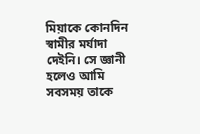মিয়াকে কোনদিন স্বামীর মর্যাদা দেইনি। সে জ্ঞানী হলেও আমি সবসময় তাকে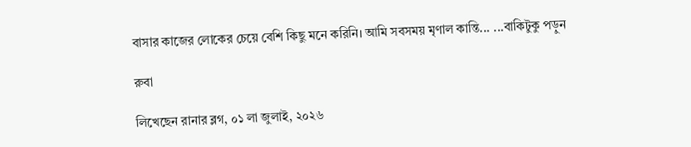বাসার কাজের লোকের চেয়ে বেশি কিছু মনে করিনি। আমি সবসময় মৃণাল কান্তি... ...বাকিটুকু পড়ুন

রুবা

লিখেছেন রানার ব্লগ, ০১ লা জুলাই, ২০২৬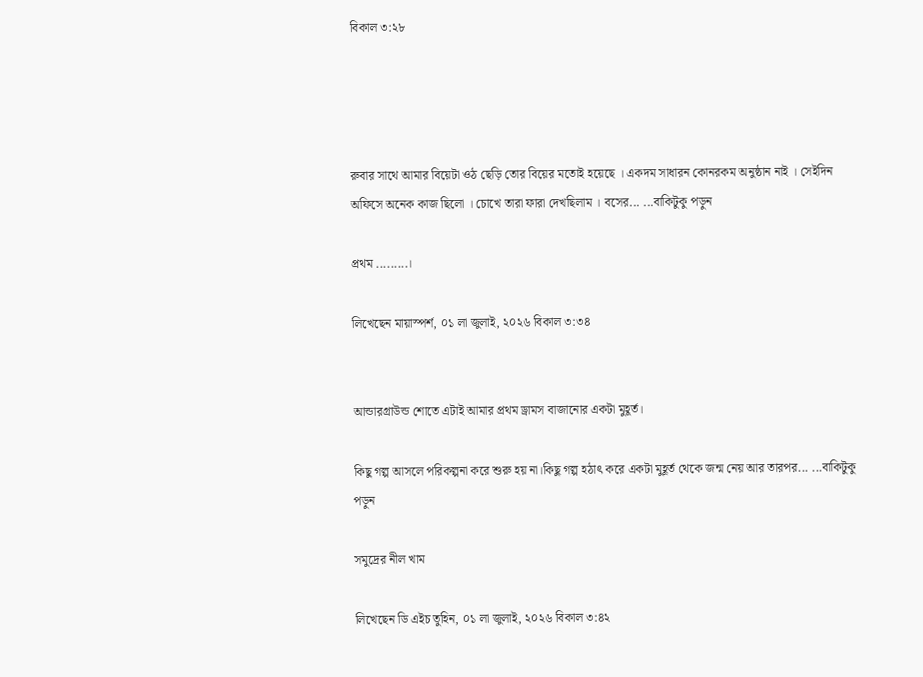বিকাল ৩:২৮




রুবার সাথে আমার বিয়েটা ওঠ ছেড়ি তোর বিয়ের মতোই হয়েছে । একদম সাধারন কোনরকম অনুষ্ঠান নাই । সেইদিন অফিসে অনেক কাজ ছিলো । চোখে তারা ফারা দেখছিলাম । বসের... ...বাকিটুকু পড়ুন

প্রথম .........।

লিখেছেন মায়াস্পর্শ, ০১ লা জুলাই, ২০২৬ বিকাল ৩:৩৪


আন্ডারগ্রাউন্ড শোতে এটাই আমার প্রথম ড্রামস বাজানোর একটা মুহূর্ত।

কিছু গল্প আসলে পরিকল্পনা করে শুরু হয় না।কিছু গল্প হঠাৎ করে একটা মুহূর্ত থেকে জন্ম নেয় আর তারপর... ...বাকিটুকু পড়ুন

সমুদ্রের নীল খাম

লিখেছেন ডি এইচ তুহিন, ০১ লা জুলাই, ২০২৬ বিকাল ৩:৪২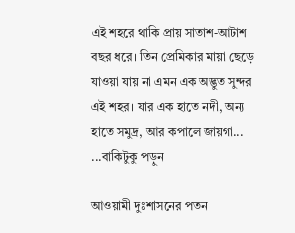এই শহরে থাকি প্রায় সাতাশ-আটাশ বছর ধরে। তিন প্রেমিকার মায়া ছেড়ে যাওয়া যায় না এমন এক অদ্ভুত সুন্দর এই শহর। যার এক হাতে নদী, অন্য হাতে সমুদ্র, আর কপালে জায়গা... ...বাকিটুকু পড়ুন

আওয়ামী দুঃশাসনের পতন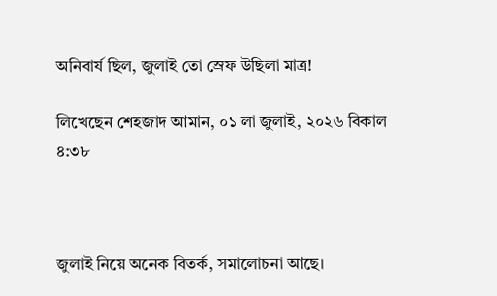অনিবার্য ছিল, জুলাই তো স্রেফ উছিলা মাত্র!

লিখেছেন শেহজাদ আমান, ০১ লা জুলাই, ২০২৬ বিকাল ৪:৩৮



জুলাই নিয়ে অনেক বিতর্ক, সমালোচনা আছে।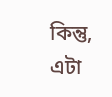কিন্তু, এটা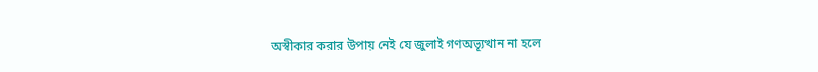অস্বীকার করার উপায় নেই যে জুলাই গণঅভ্যূত্থান না হলে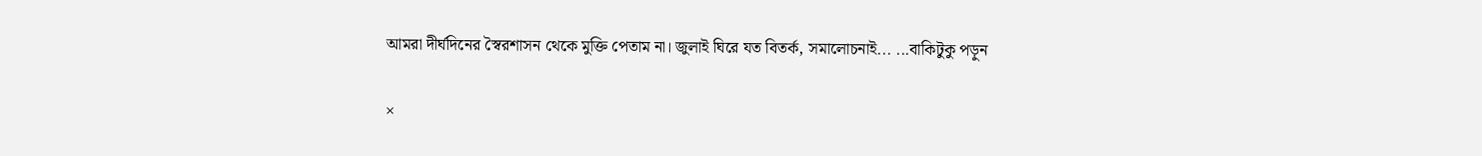আমরা দীর্ঘদিনের স্বৈরশাসন থেকে মুক্তি পেতাম না। জুলাই ঘিরে যত বিতর্ক, সমালোচনাই... ...বাকিটুকু পড়ুন

×